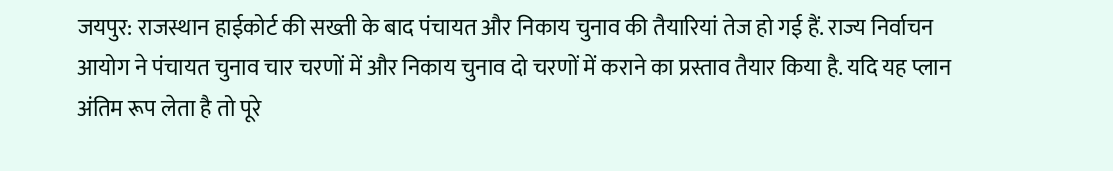जयपुर: राजस्थान हाईकोर्ट की सख्ती के बाद पंचायत और निकाय चुनाव की तैयारियां तेज हो गई हैं. राज्य निर्वाचन आयोग ने पंचायत चुनाव चार चरणों में और निकाय चुनाव दो चरणों में कराने का प्रस्ताव तैयार किया है. यदि यह प्लान अंतिम रूप लेता है तो पूरे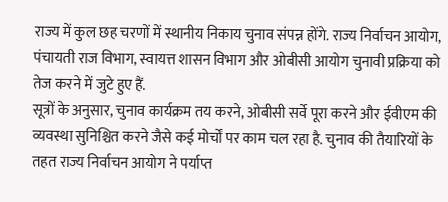राज्य में कुल छह चरणों में स्थानीय निकाय चुनाव संपन्न होंगे. राज्य निर्वाचन आयोग, पंचायती राज विभाग, स्वायत्त शासन विभाग और ओबीसी आयोग चुनावी प्रक्रिया को तेज करने में जुटे हुए हैं.
सूत्रों के अनुसार, चुनाव कार्यक्रम तय करने, ओबीसी सर्वे पूरा करने और ईवीएम की व्यवस्था सुनिश्चित करने जैसे कई मोर्चों पर काम चल रहा है. चुनाव की तैयारियों के तहत राज्य निर्वाचन आयोग ने पर्याप्त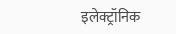इलेक्ट्रॉनिक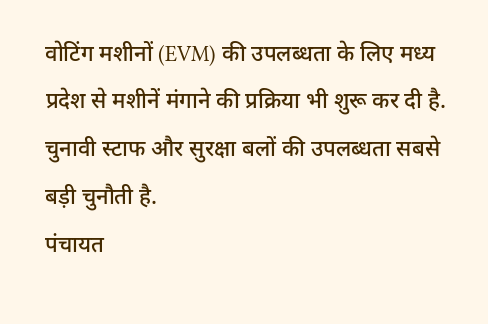वोटिंग मशीनों (EVM) की उपलब्धता के लिए मध्य प्रदेश से मशीनें मंगाने की प्रक्रिया भी शुरू कर दी है. चुनावी स्टाफ और सुरक्षा बलों की उपलब्धता सबसे बड़ी चुनौती है.
पंचायत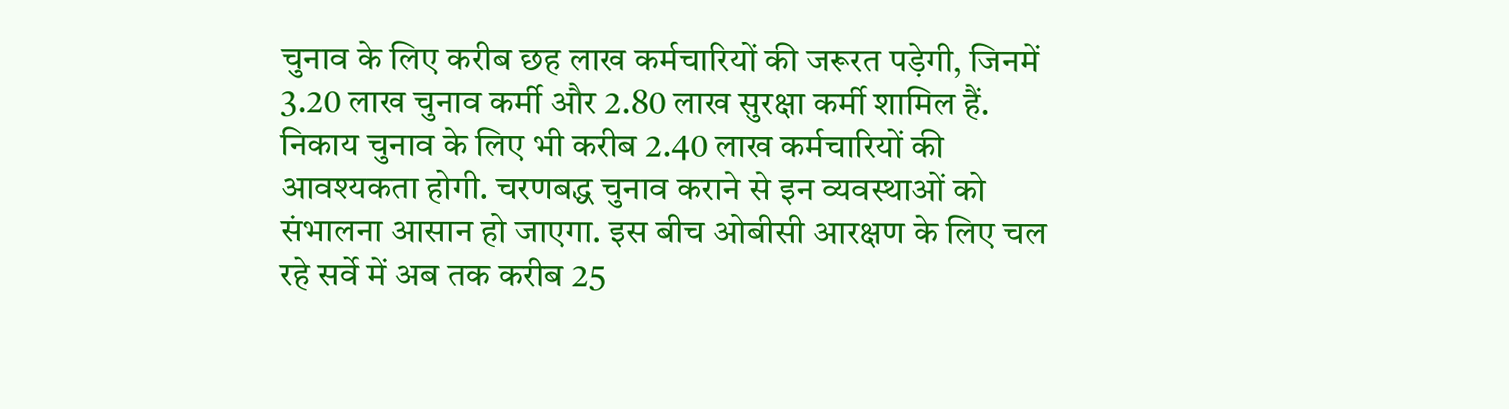चुनाव के लिए करीब छह लाख कर्मचारियों की जरूरत पड़ेगी, जिनमें 3.20 लाख चुनाव कर्मी और 2.80 लाख सुरक्षा कर्मी शामिल हैं. निकाय चुनाव के लिए भी करीब 2.40 लाख कर्मचारियों की आवश्यकता होगी. चरणबद्ध चुनाव कराने से इन व्यवस्थाओं को संभालना आसान हो जाएगा. इस बीच ओबीसी आरक्षण के लिए चल रहे सर्वे में अब तक करीब 25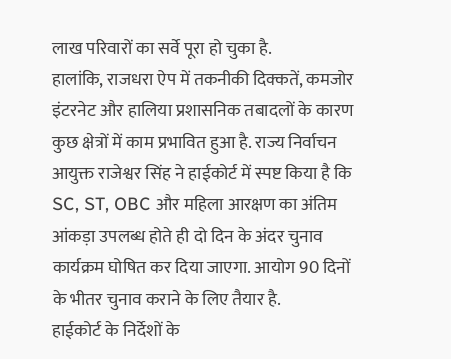लाख परिवारों का सर्वे पूरा हो चुका है.
हालांकि, राजधरा ऐप में तकनीकी दिक्कतें, कमजोर इंटरनेट और हालिया प्रशासनिक तबादलों के कारण कुछ क्षेत्रों में काम प्रभावित हुआ है. राज्य निर्वाचन आयुक्त राजेश्वर सिंह ने हाईकोर्ट में स्पष्ट किया है कि SC, ST, OBC और महिला आरक्षण का अंतिम आंकड़ा उपलब्ध होते ही दो दिन के अंदर चुनाव कार्यक्रम घोषित कर दिया जाएगा. आयोग 90 दिनों के भीतर चुनाव कराने के लिए तैयार है.
हाईकोर्ट के निर्देशों के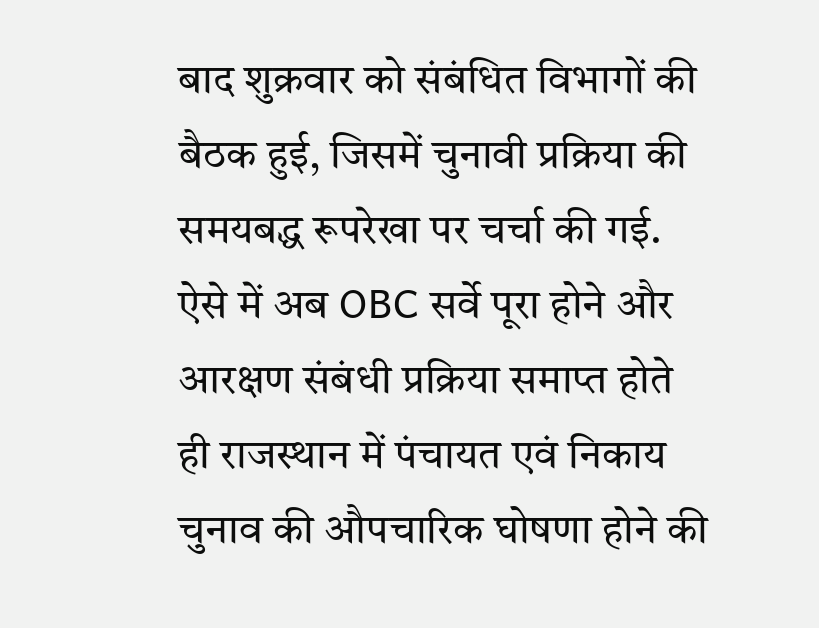बाद शुक्रवार को संबंधित विभागों की बैठक हुई, जिसमें चुनावी प्रक्रिया की समयबद्ध रूपरेखा पर चर्चा की गई. ऐसे में अब OBC सर्वे पूरा होने और आरक्षण संबंधी प्रक्रिया समाप्त होते ही राजस्थान में पंचायत एवं निकाय चुनाव की औपचारिक घोषणा होने की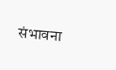संभावना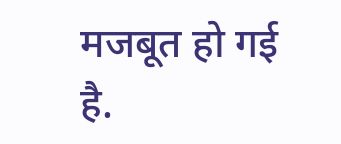मजबूत हो गई है.